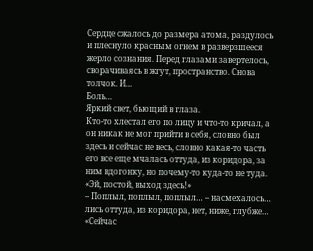Сердце сжалось до размера атома, раздулось и плеснуло красным огнем в разверзшееся жерло сознания. Перед глазами завертелось, сворачиваясь в жгут, пространство. Снова толчок. И…
Боль…
Яркий свет, бьющий в глаза.
Кто-то хлестал его по лицу и что-то кричал, а он никак не мог прийти в себя, словно был здесь и сейчас не весь, словно какая-то часть его все еще мчалась оттуда, из коридора, за ним вдогонку, но почему-то куда-то не туда.
«Эй, постой, выход здесь!»
– Поплыл, поплыл, поплыл… – насмехалось… лись оттуда, из коридора, нет, ниже, глубже…
«Сейчас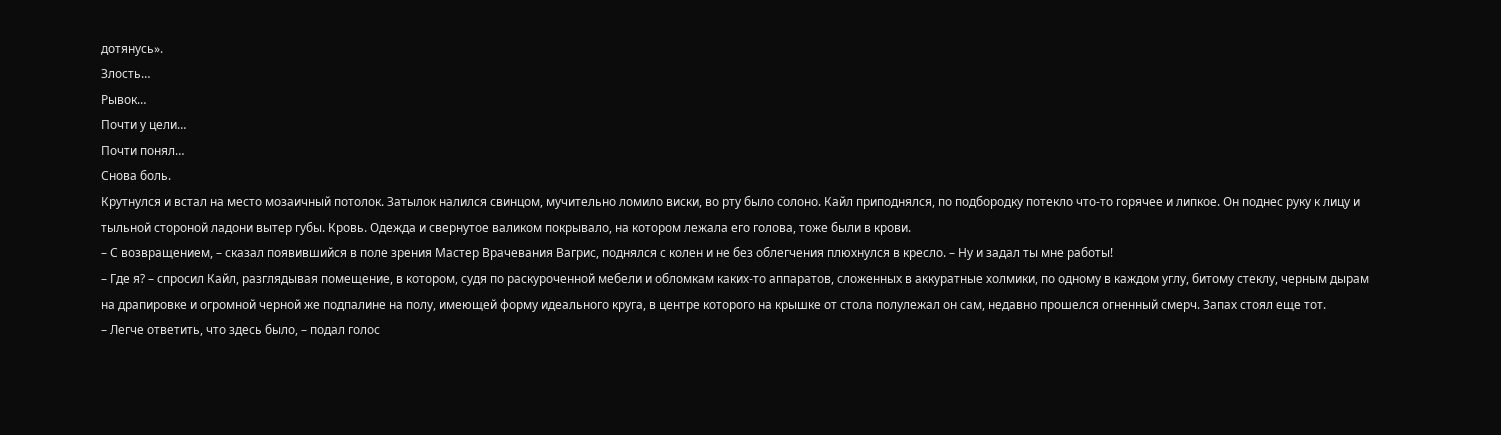дотянусь».
Злость…
Рывок…
Почти у цели…
Почти понял…
Снова боль.
Крутнулся и встал на место мозаичный потолок. Затылок налился свинцом, мучительно ломило виски, во рту было солоно. Кайл приподнялся, по подбородку потекло что-то горячее и липкое. Он поднес руку к лицу и тыльной стороной ладони вытер губы. Кровь. Одежда и свернутое валиком покрывало, на котором лежала его голова, тоже были в крови.
– С возвращением, – сказал появившийся в поле зрения Мастер Врачевания Вагрис, поднялся с колен и не без облегчения плюхнулся в кресло. – Ну и задал ты мне работы!
– Где я? – спросил Кайл, разглядывая помещение, в котором, судя по раскуроченной мебели и обломкам каких-то аппаратов, сложенных в аккуратные холмики, по одному в каждом углу, битому стеклу, черным дырам на драпировке и огромной черной же подпалине на полу, имеющей форму идеального круга, в центре которого на крышке от стола полулежал он сам, недавно прошелся огненный смерч. Запах стоял еще тот.
– Легче ответить, что здесь было, – подал голос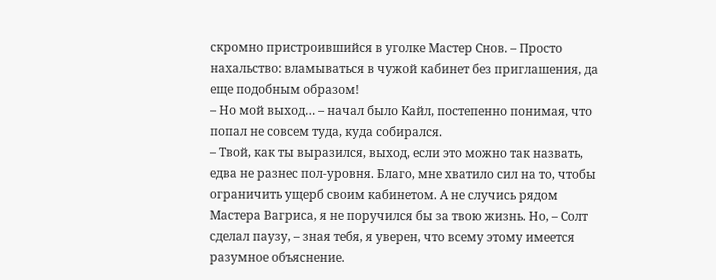скромно пристроившийся в уголке Мастер Снов. – Просто нахальство: вламываться в чужой кабинет без приглашения, да еще подобным образом!
– Но мой выход… – начал было Кайл, постепенно понимая, что попал не совсем туда, куда собирался.
– Твой, как ты выразился, выход, если это можно так назвать, едва не разнес пол-уровня. Благо, мне хватило сил на то, чтобы ограничить ущерб своим кабинетом. А не случись рядом Мастера Вагриса, я не поручился бы за твою жизнь. Но, – Солт сделал паузу, – зная тебя, я уверен, что всему этому имеется разумное объяснение.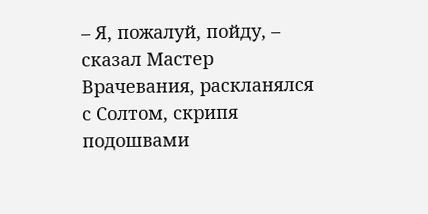– Я, пожалуй, пойду, – сказал Мастер Врачевания, раскланялся с Солтом, скрипя подошвами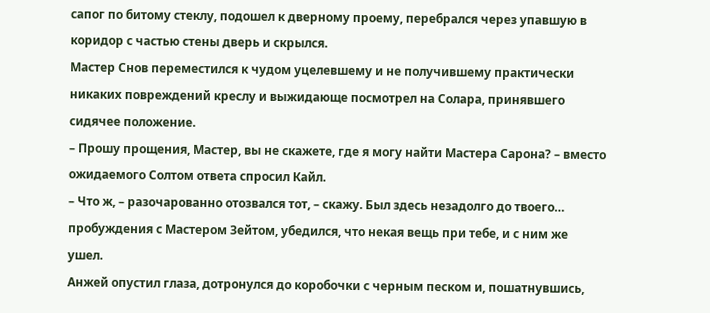сапог по битому стеклу, подошел к дверному проему, перебрался через упавшую в коридор с частью стены дверь и скрылся.
Мастер Снов переместился к чудом уцелевшему и не получившему практически никаких повреждений креслу и выжидающе посмотрел на Солара, принявшего сидячее положение.
– Прошу прощения, Мастер, вы не скажете, где я могу найти Мастера Сарона? – вместо ожидаемого Солтом ответа спросил Кайл.
– Что ж, – разочарованно отозвался тот, – скажу. Был здесь незадолго до твоего… пробуждения с Мастером Зейтом, убедился, что некая вещь при тебе, и с ним же ушел.
Анжей опустил глаза, дотронулся до коробочки с черным песком и, пошатнувшись,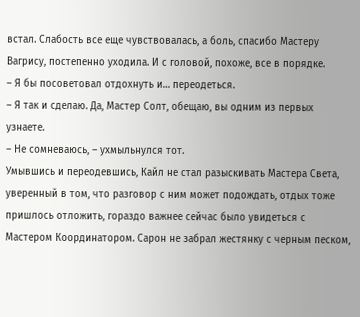встал. Слабость все еще чувствовалась, а боль, спасибо Мастеру Вагрису, постепенно уходила. И с головой, похоже, все в порядке.
– Я бы посоветовал отдохнуть и… переодеться.
– Я так и сделаю. Да, Мастер Солт, обещаю, вы одним из первых узнаете.
– Не сомневаюсь, – ухмыльнулся тот.
Умывшись и переодевшись, Кайл не стал разыскивать Мастера Света, уверенный в том, что разговор с ним может подождать, отдых тоже пришлось отложить, гораздо важнее сейчас было увидеться с Мастером Координатором. Сарон не забрал жестянку с черным песком,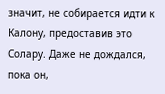значит, не собирается идти к Калону, предоставив это Солару. Даже не дождался, пока он,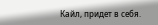Кайл, придет в себя.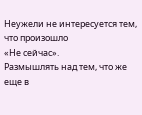Неужели не интересуется тем, что произошло
«Не сейчас».
Размышлять над тем, что же еще в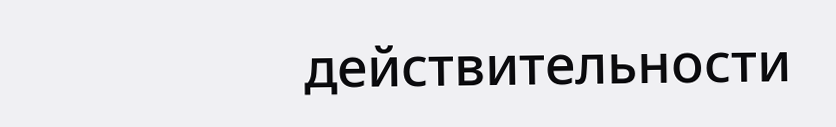действительности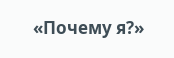«Почему я?»